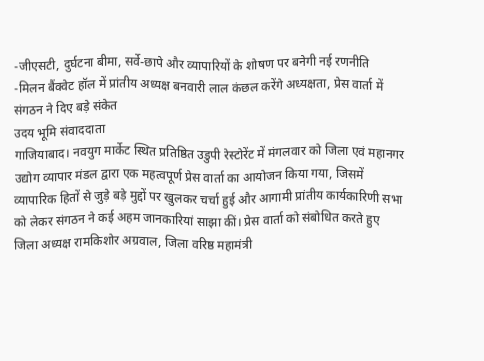-जीएसटी, दुर्घटना बीमा, सर्वे-छापे और व्यापारियों के शोषण पर बनेगी नई रणनीति
-मिलन बैंक्वेट हॉल में प्रांतीय अध्यक्ष बनवारी लाल कंछल करेंगे अध्यक्षता, प्रेस वार्ता में संगठन ने दिए बड़े संकेत
उदय भूमि संवाददाता
गाजियाबाद। नवयुग मार्केट स्थित प्रतिष्ठित उडुपी रेस्टोरेंट में मंगलवार को जिला एवं महानगर उद्योग व्यापार मंडल द्वारा एक महत्वपूर्ण प्रेस वार्ता का आयोजन किया गया, जिसमें व्यापारिक हितों से जुड़े बड़े मुद्दों पर खुलकर चर्चा हुई और आगामी प्रांतीय कार्यकारिणी सभा को लेकर संगठन ने कई अहम जानकारियां साझा कीं। प्रेस वार्ता को संबोधित करते हुए जिला अध्यक्ष रामकिशोर अग्रवाल, जिला वरिष्ठ महामंत्री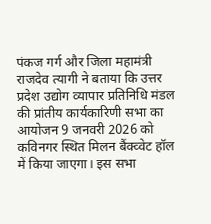पंकज गर्ग और जिला महामंत्री राजदेव त्यागी ने बताया कि उत्तर प्रदेश उद्योग व्यापार प्रतिनिधि मंडल की प्रांतीय कार्यकारिणी सभा का आयोजन 9 जनवरी 2026 को कविनगर स्थित मिलन बैंक्व्वेट हॉल में किया जाएगा। इस सभा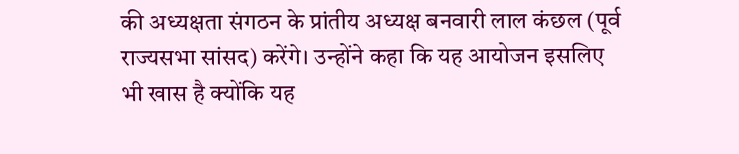की अध्यक्षता संगठन के प्रांतीय अध्यक्ष बनवारी लाल कंछल (पूर्व राज्यसभा सांसद) करेंगे। उन्होंने कहा कि यह आयोजन इसलिए भी खास है क्योंकि यह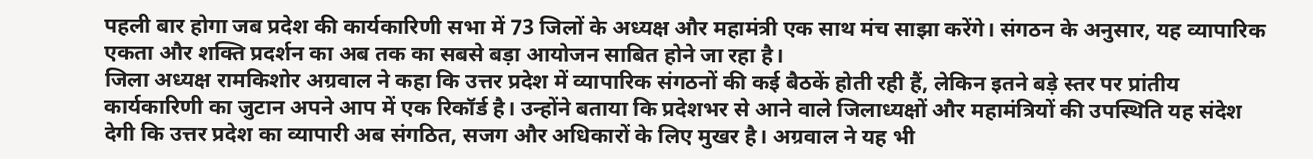पहली बार होगा जब प्रदेश की कार्यकारिणी सभा में 73 जिलों के अध्यक्ष और महामंत्री एक साथ मंच साझा करेंगे। संगठन के अनुसार, यह व्यापारिक एकता और शक्ति प्रदर्शन का अब तक का सबसे बड़ा आयोजन साबित होने जा रहा है।
जिला अध्यक्ष रामकिशोर अग्रवाल ने कहा कि उत्तर प्रदेश में व्यापारिक संगठनों की कई बैठकें होती रही हैं, लेकिन इतने बड़े स्तर पर प्रांतीय कार्यकारिणी का जुटान अपने आप में एक रिकॉर्ड है। उन्होंने बताया कि प्रदेशभर से आने वाले जिलाध्यक्षों और महामंत्रियों की उपस्थिति यह संदेश देगी कि उत्तर प्रदेश का व्यापारी अब संगठित, सजग और अधिकारों के लिए मुखर है। अग्रवाल ने यह भी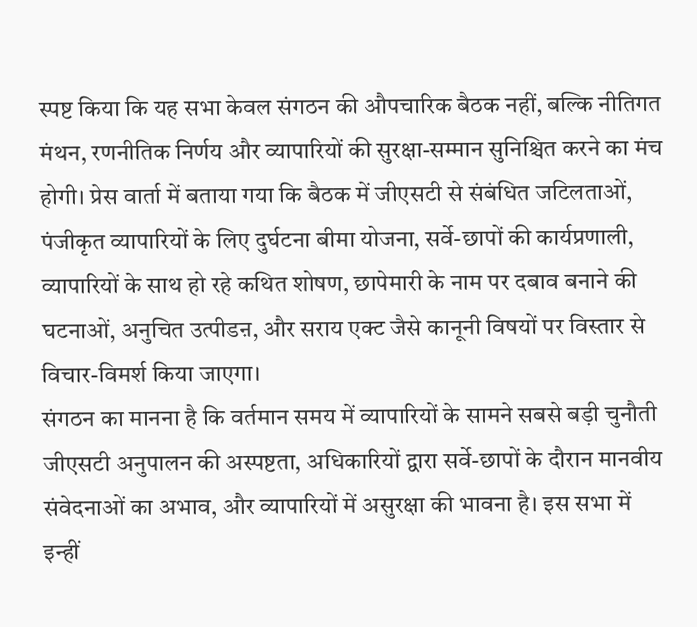स्पष्ट किया कि यह सभा केवल संगठन की औपचारिक बैठक नहीं, बल्कि नीतिगत मंथन, रणनीतिक निर्णय और व्यापारियों की सुरक्षा-सम्मान सुनिश्चित करने का मंच होगी। प्रेस वार्ता में बताया गया कि बैठक में जीएसटी से संबंधित जटिलताओं, पंजीकृत व्यापारियों के लिए दुर्घटना बीमा योजना, सर्वे-छापों की कार्यप्रणाली, व्यापारियों के साथ हो रहे कथित शोषण, छापेमारी के नाम पर दबाव बनाने की घटनाओं, अनुचित उत्पीडऩ, और सराय एक्ट जैसे कानूनी विषयों पर विस्तार से विचार-विमर्श किया जाएगा।
संगठन का मानना है कि वर्तमान समय में व्यापारियों के सामने सबसे बड़ी चुनौती जीएसटी अनुपालन की अस्पष्टता, अधिकारियों द्वारा सर्वे-छापों के दौरान मानवीय संवेदनाओं का अभाव, और व्यापारियों में असुरक्षा की भावना है। इस सभा में इन्हीं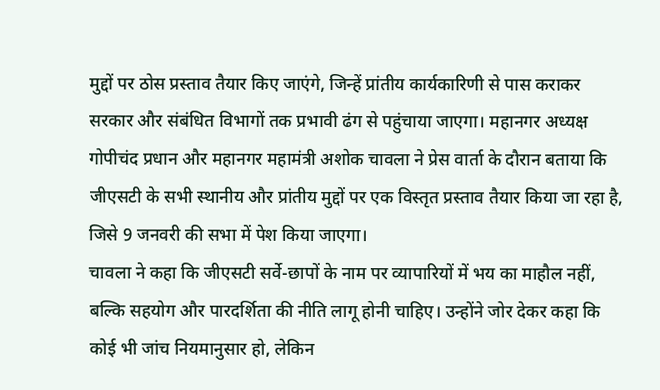मुद्दों पर ठोस प्रस्ताव तैयार किए जाएंगे, जिन्हें प्रांतीय कार्यकारिणी से पास कराकर सरकार और संबंधित विभागों तक प्रभावी ढंग से पहुंचाया जाएगा। महानगर अध्यक्ष गोपीचंद प्रधान और महानगर महामंत्री अशोक चावला ने प्रेस वार्ता के दौरान बताया कि जीएसटी के सभी स्थानीय और प्रांतीय मुद्दों पर एक विस्तृत प्रस्ताव तैयार किया जा रहा है, जिसे 9 जनवरी की सभा में पेश किया जाएगा।
चावला ने कहा कि जीएसटी सर्वे-छापों के नाम पर व्यापारियों में भय का माहौल नहीं, बल्कि सहयोग और पारदर्शिता की नीति लागू होनी चाहिए। उन्होंने जोर देकर कहा कि कोई भी जांच नियमानुसार हो, लेकिन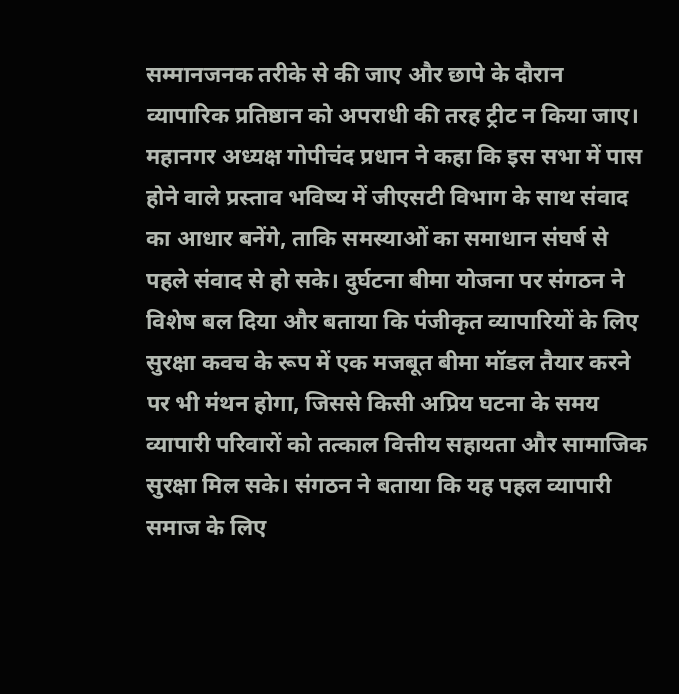सम्मानजनक तरीके से की जाए और छापे के दौरान व्यापारिक प्रतिष्ठान को अपराधी की तरह ट्रीट न किया जाए। महानगर अध्यक्ष गोपीचंद प्रधान ने कहा कि इस सभा में पास होने वाले प्रस्ताव भविष्य में जीएसटी विभाग के साथ संवाद का आधार बनेंगे, ताकि समस्याओं का समाधान संघर्ष से पहले संवाद से हो सके। दुर्घटना बीमा योजना पर संगठन ने विशेष बल दिया और बताया कि पंजीकृत व्यापारियों के लिए सुरक्षा कवच के रूप में एक मजबूत बीमा मॉडल तैयार करने पर भी मंथन होगा, जिससे किसी अप्रिय घटना के समय व्यापारी परिवारों को तत्काल वित्तीय सहायता और सामाजिक सुरक्षा मिल सके। संगठन ने बताया कि यह पहल व्यापारी समाज के लिए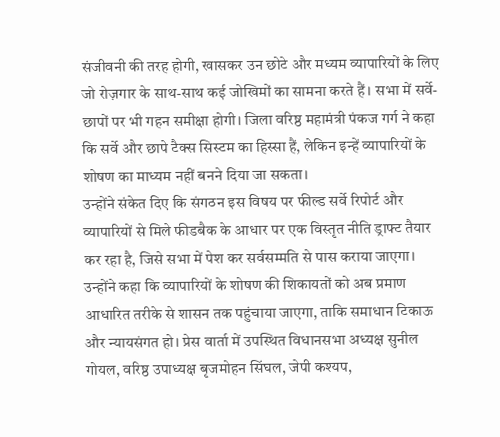संजीवनी की तरह होगी, खासकर उन छोटे और मध्यम व्यापारियों के लिए जो रोज़गार के साथ-साथ कई जोखिमों का सामना करते हैं। सभा में सर्वे-छापों पर भी गहन समीक्षा होगी। जिला वरिष्ठ महामंत्री पंकज गर्ग ने कहा कि सर्वे और छापे टैक्स सिस्टम का हिस्सा हैं, लेकिन इन्हें व्यापारियों के शोषण का माध्यम नहीं बनने दिया जा सकता।
उन्होंने संकेत दिए कि संगठन इस विषय पर फील्ड सर्वे रिपोर्ट और व्यापारियों से मिले फीडबैक के आधार पर एक विस्तृत नीति ड्राफ्ट तैयार कर रहा है, जिसे सभा में पेश कर सर्वसम्मति से पास कराया जाएगा। उन्होंने कहा कि व्यापारियों के शोषण की शिकायतों को अब प्रमाण आधारित तरीके से शासन तक पहुंचाया जाएगा, ताकि समाधान टिकाऊ और न्यायसंगत हो। प्रेस वार्ता में उपस्थित विधानसभा अध्यक्ष सुनील गोयल, वरिष्ठ उपाध्यक्ष बृजमोहन सिंघल, जेपी कश्यप,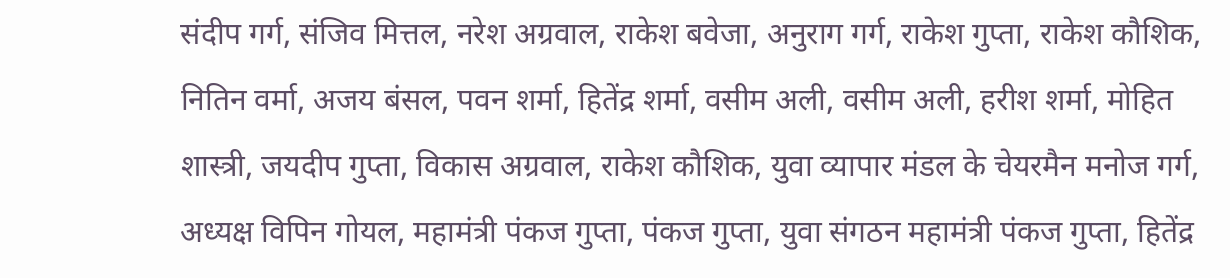संदीप गर्ग, संजिव मित्तल, नरेश अग्रवाल, राकेश बवेजा, अनुराग गर्ग, राकेश गुप्ता, राकेश कौशिक, नितिन वर्मा, अजय बंसल, पवन शर्मा, हितेंद्र शर्मा, वसीम अली, वसीम अली, हरीश शर्मा, मोहित शास्त्री, जयदीप गुप्ता, विकास अग्रवाल, राकेश कौशिक, युवा व्यापार मंडल के चेयरमैन मनोज गर्ग, अध्यक्ष विपिन गोयल, महामंत्री पंकज गुप्ता, पंकज गुप्ता, युवा संगठन महामंत्री पंकज गुप्ता, हितेंद्र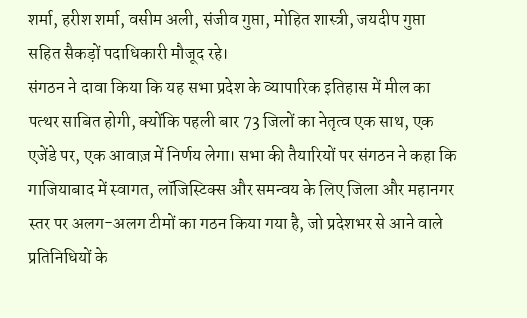शर्मा, हरीश शर्मा, वसीम अली, संजीव गुप्ता, मोहित शास्त्री, जयदीप गुप्ता सहित सैकड़ों पदाधिकारी मौजूद रहे।
संगठन ने दावा किया कि यह सभा प्रदेश के व्यापारिक इतिहास में मील का पत्थर साबित होगी, क्योंकि पहली बार 73 जिलों का नेतृत्व एक साथ, एक एजेंडे पर, एक आवाज़ में निर्णय लेगा। सभा की तैयारियों पर संगठन ने कहा कि गाजियाबाद में स्वागत, लॉजिस्टिक्स और समन्वय के लिए जिला और महानगर स्तर पर अलग-अलग टीमों का गठन किया गया है, जो प्रदेशभर से आने वाले प्रतिनिधियों के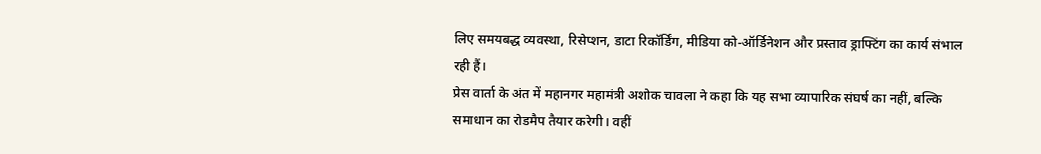लिए समयबद्ध व्यवस्था, रिसेप्शन, डाटा रिकॉर्डिंग, मीडिया को-ऑर्डिनेशन और प्रस्ताव ड्राफ्टिंग का कार्य संभाल रही हैं।
प्रेस वार्ता के अंत में महानगर महामंत्री अशोक चावला ने कहा कि यह सभा व्यापारिक संघर्ष का नहीं, बल्कि समाधान का रोडमैप तैयार करेगी। वहीं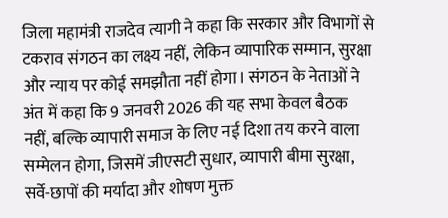जिला महामंत्री राजदेव त्यागी ने कहा कि सरकार और विभागों से टकराव संगठन का लक्ष्य नहीं, लेकिन व्यापारिक सम्मान, सुरक्षा और न्याय पर कोई समझौता नहीं होगा। संगठन के नेताओं ने अंत में कहा कि 9 जनवरी 2026 की यह सभा केवल बैठक नहीं, बल्कि व्यापारी समाज के लिए नई दिशा तय करने वाला सम्मेलन होगा, जिसमें जीएसटी सुधार, व्यापारी बीमा सुरक्षा, सर्वे-छापों की मर्यादा और शोषण मुक्त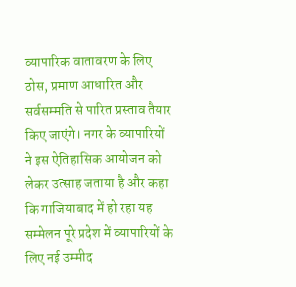व्यापारिक वातावरण के लिए ठोस, प्रमाण आधारित और सर्वसम्मति से पारित प्रस्ताव तैयार किए जाएंगे। नगर के व्यापारियों ने इस ऐतिहासिक आयोजन को लेकर उत्साह जताया है और कहा कि गाजियाबाद में हो रहा यह सम्मेलन पूरे प्रदेश में व्यापारियों के लिए नई उम्मीद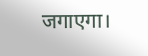जगाएगा।